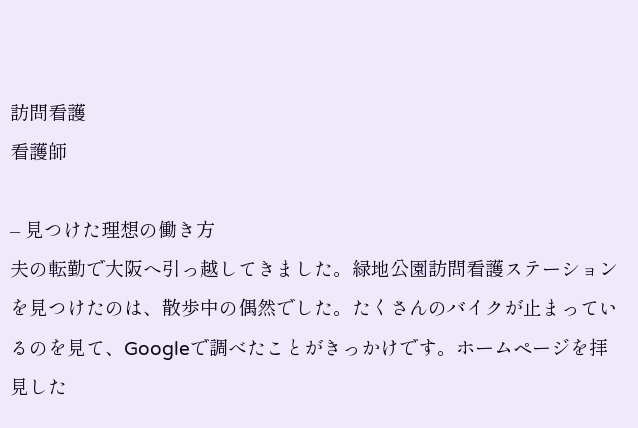訪問看護
看護師

– 見つけた理想の働き方
夫の転勤で大阪へ引っ越してきました。緑地公園訪問看護ステーションを見つけたのは、散歩中の偶然でした。たくさんのバイクが止まっているのを見て、Googleで調べたことがきっかけです。ホームページを拝見した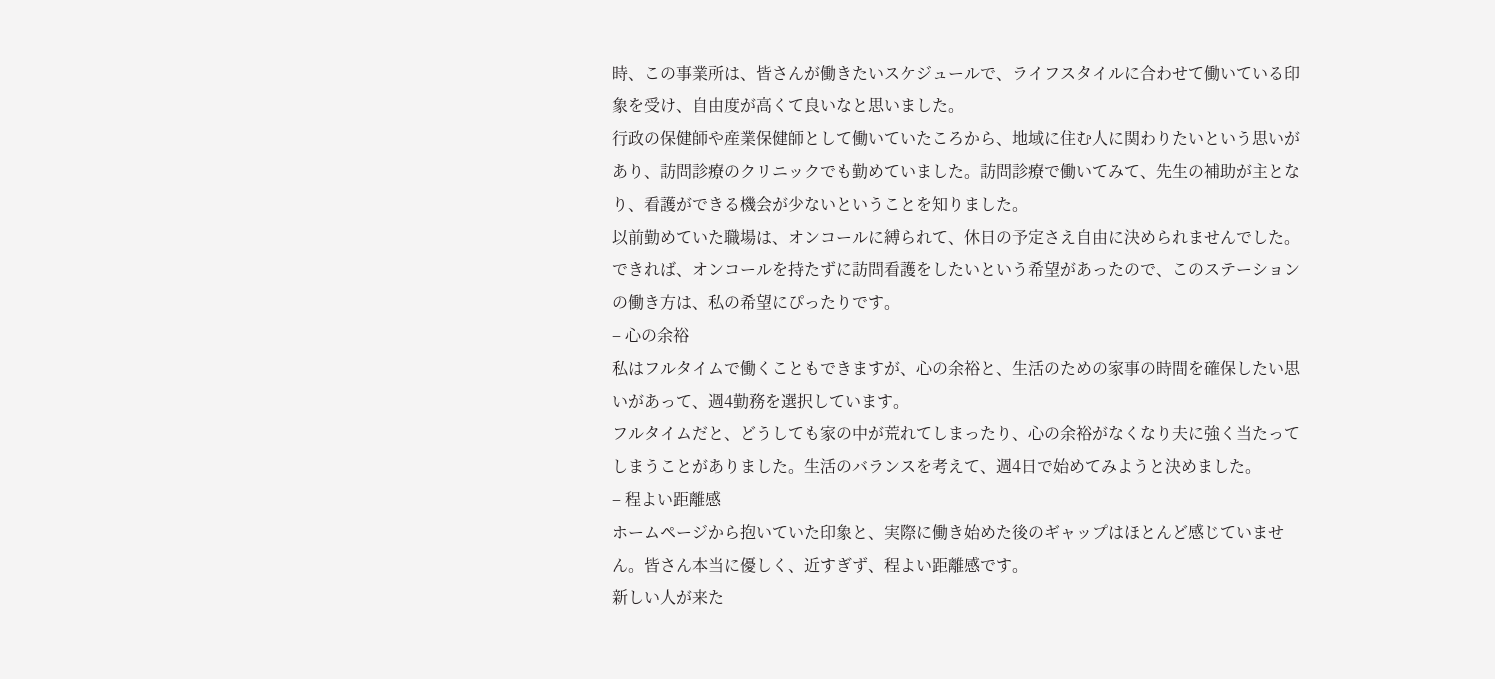時、この事業所は、皆さんが働きたいスケジュールで、ライフスタイルに合わせて働いている印象を受け、自由度が高くて良いなと思いました。
行政の保健師や産業保健師として働いていたころから、地域に住む人に関わりたいという思いがあり、訪問診療のクリニックでも勤めていました。訪問診療で働いてみて、先生の補助が主となり、看護ができる機会が少ないということを知りました。
以前勤めていた職場は、オンコールに縛られて、休日の予定さえ自由に決められませんでした。できれば、オンコールを持たずに訪問看護をしたいという希望があったので、このステーションの働き方は、私の希望にぴったりです。
– 心の余裕
私はフルタイムで働くこともできますが、心の余裕と、生活のための家事の時間を確保したい思いがあって、週4勤務を選択しています。
フルタイムだと、どうしても家の中が荒れてしまったり、心の余裕がなくなり夫に強く当たってしまうことがありました。生活のバランスを考えて、週4日で始めてみようと決めました。
– 程よい距離感
ホームページから抱いていた印象と、実際に働き始めた後のギャップはほとんど感じていません。皆さん本当に優しく、近すぎず、程よい距離感です。
新しい人が来た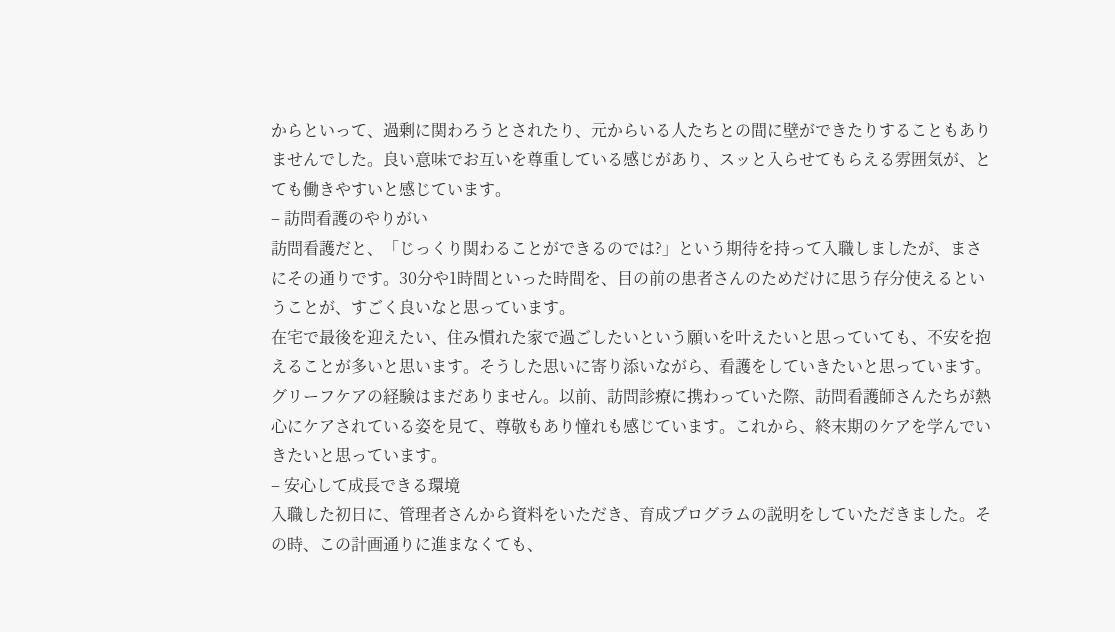からといって、過剰に関わろうとされたり、元からいる人たちとの間に壁ができたりすることもありませんでした。良い意味でお互いを尊重している感じがあり、スッと入らせてもらえる雰囲気が、とても働きやすいと感じています。
– 訪問看護のやりがい
訪問看護だと、「じっくり関わることができるのでは?」という期待を持って入職しましたが、まさにその通りです。30分や1時間といった時間を、目の前の患者さんのためだけに思う存分使えるということが、すごく良いなと思っています。
在宅で最後を迎えたい、住み慣れた家で過ごしたいという願いを叶えたいと思っていても、不安を抱えることが多いと思います。そうした思いに寄り添いながら、看護をしていきたいと思っています。
グリーフケアの経験はまだありません。以前、訪問診療に携わっていた際、訪問看護師さんたちが熱心にケアされている姿を見て、尊敬もあり憧れも感じています。これから、終末期のケアを学んでいきたいと思っています。
– 安心して成長できる環境
入職した初日に、管理者さんから資料をいただき、育成プログラムの説明をしていただきました。その時、この計画通りに進まなくても、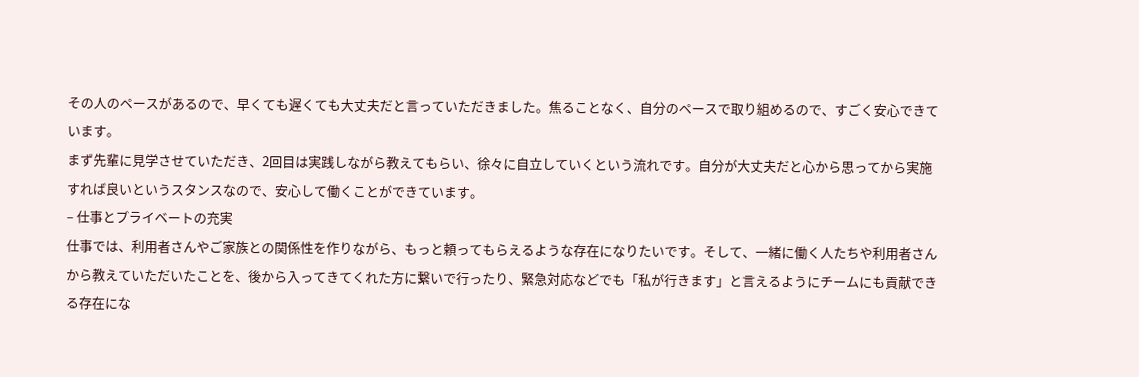その人のペースがあるので、早くても遅くても大丈夫だと言っていただきました。焦ることなく、自分のペースで取り組めるので、すごく安心できています。
まず先輩に見学させていただき、2回目は実践しながら教えてもらい、徐々に自立していくという流れです。自分が大丈夫だと心から思ってから実施すれば良いというスタンスなので、安心して働くことができています。
– 仕事とプライベートの充実
仕事では、利用者さんやご家族との関係性を作りながら、もっと頼ってもらえるような存在になりたいです。そして、一緒に働く人たちや利用者さんから教えていただいたことを、後から入ってきてくれた方に繋いで行ったり、緊急対応などでも「私が行きます」と言えるようにチームにも貢献できる存在にな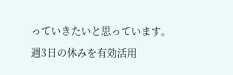っていきたいと思っています。
週3日の休みを有効活用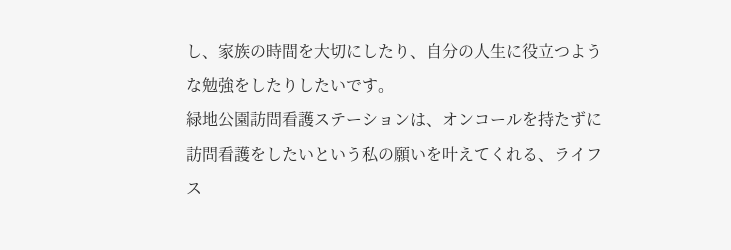し、家族の時間を大切にしたり、自分の人生に役立つような勉強をしたりしたいです。
緑地公園訪問看護ステーションは、オンコールを持たずに訪問看護をしたいという私の願いを叶えてくれる、ライフス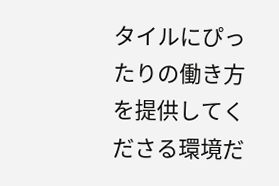タイルにぴったりの働き方を提供してくださる環境だ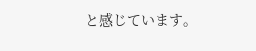と感じています。